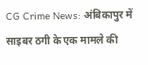CG Crime News: अंबिकापुर में साइबर ठगी के एक मामले की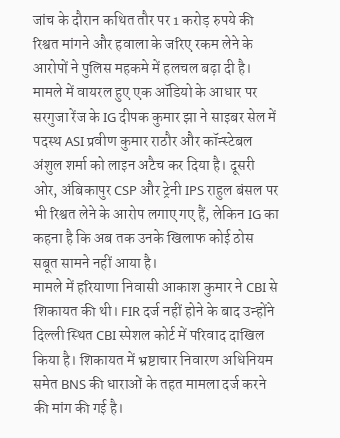जांच के दौरान कथित तौर पर 1 करोड़ रुपये की रिश्वत मांगने और हवाला के जरिए रकम लेने के आरोपों ने पुलिस महकमे में हलचल बढ़ा दी है। मामले में वायरल हुए एक ऑडियो के आधार पर सरगुजा रेंज के IG दीपक कुमार झा ने साइबर सेल में पदस्थ ASI प्रवीण कुमार राठौर और कॉन्स्टेबल अंशुल शर्मा को लाइन अटैच कर दिया है। दूसरी ओर, अंबिकापुर CSP और ट्रेनी IPS राहुल बंसल पर भी रिश्वत लेने के आरोप लगाए गए हैं, लेकिन IG का कहना है कि अब तक उनके खिलाफ कोई ठोस सबूत सामने नहीं आया है।
मामले में हरियाणा निवासी आकाश कुमार ने CBI से शिकायत की थी। FIR दर्ज नहीं होने के बाद उन्होंने दिल्ली स्थित CBI स्पेशल कोर्ट में परिवाद दाखिल किया है। शिकायत में भ्रष्टाचार निवारण अधिनियम समेत BNS की धाराओं के तहत मामला दर्ज करने की मांग की गई है।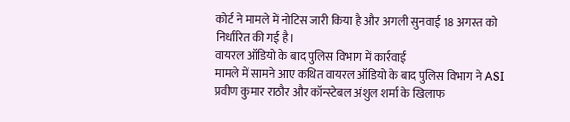कोर्ट ने मामले में नोटिस जारी किया है और अगली सुनवाई 18 अगस्त को निर्धारित की गई है।
वायरल ऑडियो के बाद पुलिस विभाग में कार्रवाई
मामले में सामने आए कथित वायरल ऑडियो के बाद पुलिस विभाग ने ASI प्रवीण कुमार राठौर और कॉन्स्टेबल अंशुल शर्मा के खिलाफ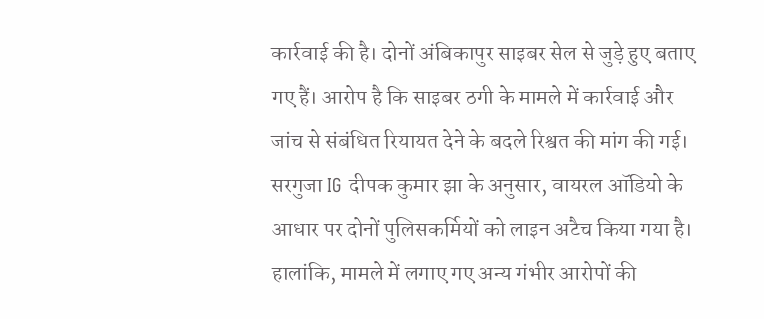कार्रवाई की है। दोनों अंबिकापुर साइबर सेल से जुड़े हुए बताए गए हैं। आरोप है कि साइबर ठगी के मामले में कार्रवाई और जांच से संबंधित रियायत देने के बदले रिश्वत की मांग की गई।
सरगुजा IG दीपक कुमार झा के अनुसार, वायरल ऑडियो के आधार पर दोनों पुलिसकर्मियों को लाइन अटैच किया गया है। हालांकि, मामले में लगाए गए अन्य गंभीर आरोपों की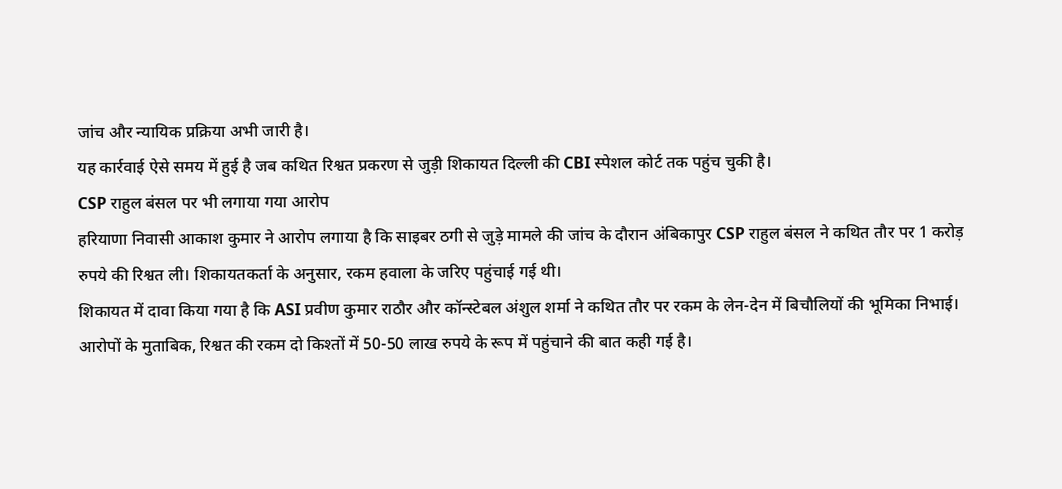जांच और न्यायिक प्रक्रिया अभी जारी है।
यह कार्रवाई ऐसे समय में हुई है जब कथित रिश्वत प्रकरण से जुड़ी शिकायत दिल्ली की CBI स्पेशल कोर्ट तक पहुंच चुकी है।
CSP राहुल बंसल पर भी लगाया गया आरोप
हरियाणा निवासी आकाश कुमार ने आरोप लगाया है कि साइबर ठगी से जुड़े मामले की जांच के दौरान अंबिकापुर CSP राहुल बंसल ने कथित तौर पर 1 करोड़ रुपये की रिश्वत ली। शिकायतकर्ता के अनुसार, रकम हवाला के जरिए पहुंचाई गई थी।
शिकायत में दावा किया गया है कि ASI प्रवीण कुमार राठौर और कॉन्स्टेबल अंशुल शर्मा ने कथित तौर पर रकम के लेन-देन में बिचौलियों की भूमिका निभाई।
आरोपों के मुताबिक, रिश्वत की रकम दो किश्तों में 50-50 लाख रुपये के रूप में पहुंचाने की बात कही गई है।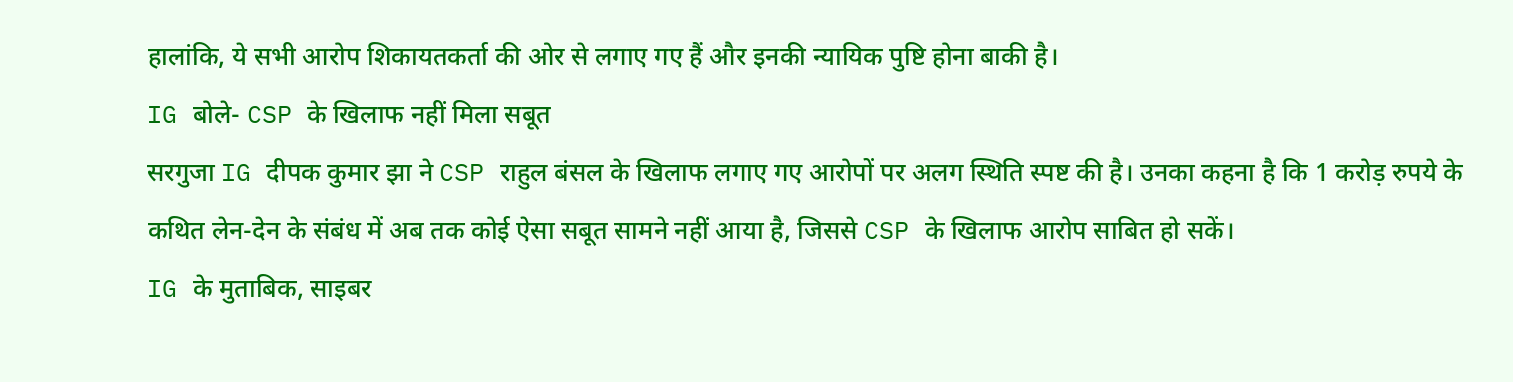हालांकि, ये सभी आरोप शिकायतकर्ता की ओर से लगाए गए हैं और इनकी न्यायिक पुष्टि होना बाकी है।
IG बोले- CSP के खिलाफ नहीं मिला सबूत
सरगुजा IG दीपक कुमार झा ने CSP राहुल बंसल के खिलाफ लगाए गए आरोपों पर अलग स्थिति स्पष्ट की है। उनका कहना है कि 1 करोड़ रुपये के कथित लेन-देन के संबंध में अब तक कोई ऐसा सबूत सामने नहीं आया है, जिससे CSP के खिलाफ आरोप साबित हो सकें।
IG के मुताबिक, साइबर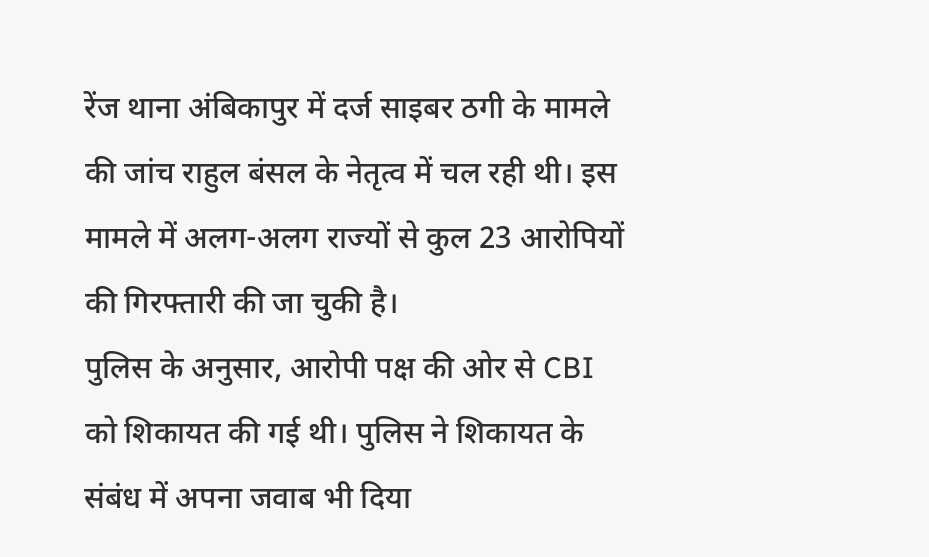रेंज थाना अंबिकापुर में दर्ज साइबर ठगी के मामले की जांच राहुल बंसल के नेतृत्व में चल रही थी। इस मामले में अलग-अलग राज्यों से कुल 23 आरोपियों की गिरफ्तारी की जा चुकी है।
पुलिस के अनुसार, आरोपी पक्ष की ओर से CBI को शिकायत की गई थी। पुलिस ने शिकायत के संबंध में अपना जवाब भी दिया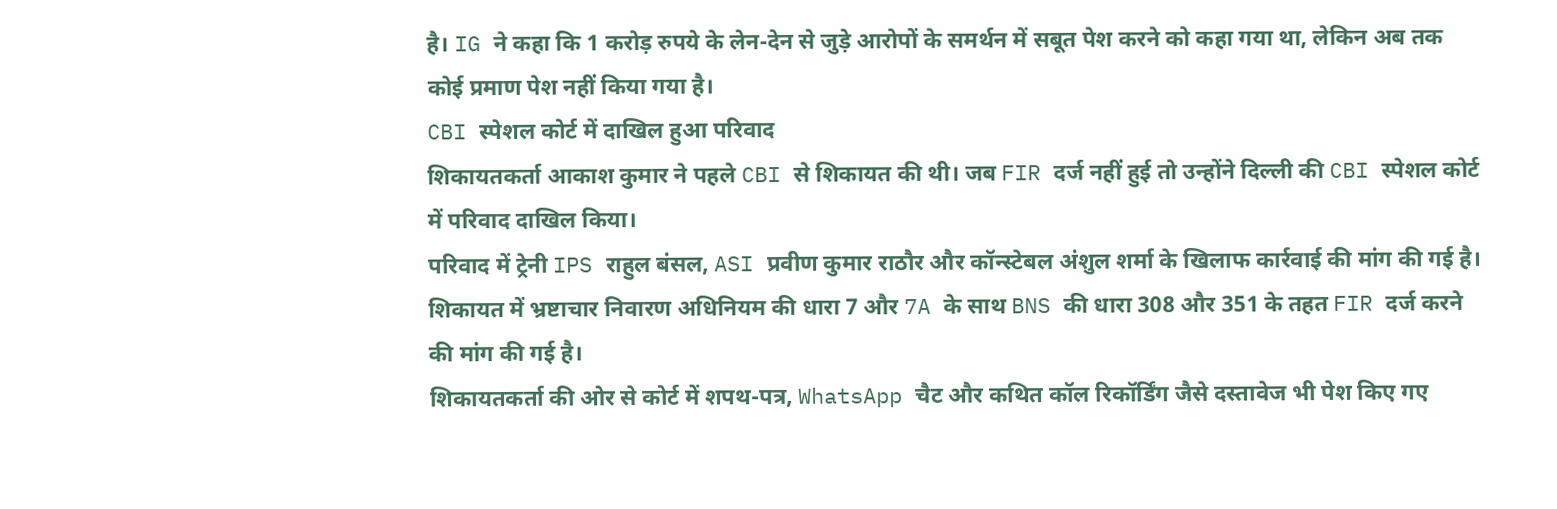है। IG ने कहा कि 1 करोड़ रुपये के लेन-देन से जुड़े आरोपों के समर्थन में सबूत पेश करने को कहा गया था, लेकिन अब तक कोई प्रमाण पेश नहीं किया गया है।
CBI स्पेशल कोर्ट में दाखिल हुआ परिवाद
शिकायतकर्ता आकाश कुमार ने पहले CBI से शिकायत की थी। जब FIR दर्ज नहीं हुई तो उन्होंने दिल्ली की CBI स्पेशल कोर्ट में परिवाद दाखिल किया।
परिवाद में ट्रेनी IPS राहुल बंसल, ASI प्रवीण कुमार राठौर और कॉन्स्टेबल अंशुल शर्मा के खिलाफ कार्रवाई की मांग की गई है। शिकायत में भ्रष्टाचार निवारण अधिनियम की धारा 7 और 7A के साथ BNS की धारा 308 और 351 के तहत FIR दर्ज करने की मांग की गई है।
शिकायतकर्ता की ओर से कोर्ट में शपथ-पत्र, WhatsApp चैट और कथित कॉल रिकॉर्डिंग जैसे दस्तावेज भी पेश किए गए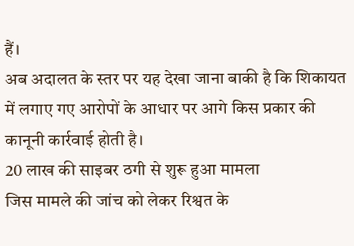हैं।
अब अदालत के स्तर पर यह देखा जाना बाकी है कि शिकायत में लगाए गए आरोपों के आधार पर आगे किस प्रकार की कानूनी कार्रवाई होती है।
20 लाख की साइबर ठगी से शुरू हुआ मामला
जिस मामले की जांच को लेकर रिश्वत के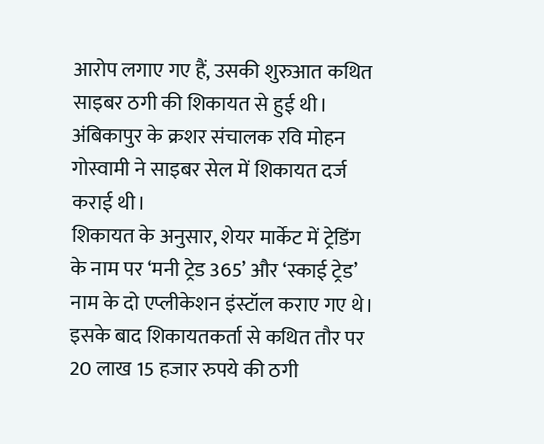आरोप लगाए गए हैं, उसकी शुरुआत कथित साइबर ठगी की शिकायत से हुई थी। अंबिकापुर के क्रशर संचालक रवि मोहन गोस्वामी ने साइबर सेल में शिकायत दर्ज कराई थी।
शिकायत के अनुसार, शेयर मार्केट में ट्रेडिंग के नाम पर ‘मनी ट्रेड 365’ और ‘स्काई ट्रेड’ नाम के दो एप्लीकेशन इंस्टॉल कराए गए थे। इसके बाद शिकायतकर्ता से कथित तौर पर 20 लाख 15 हजार रुपये की ठगी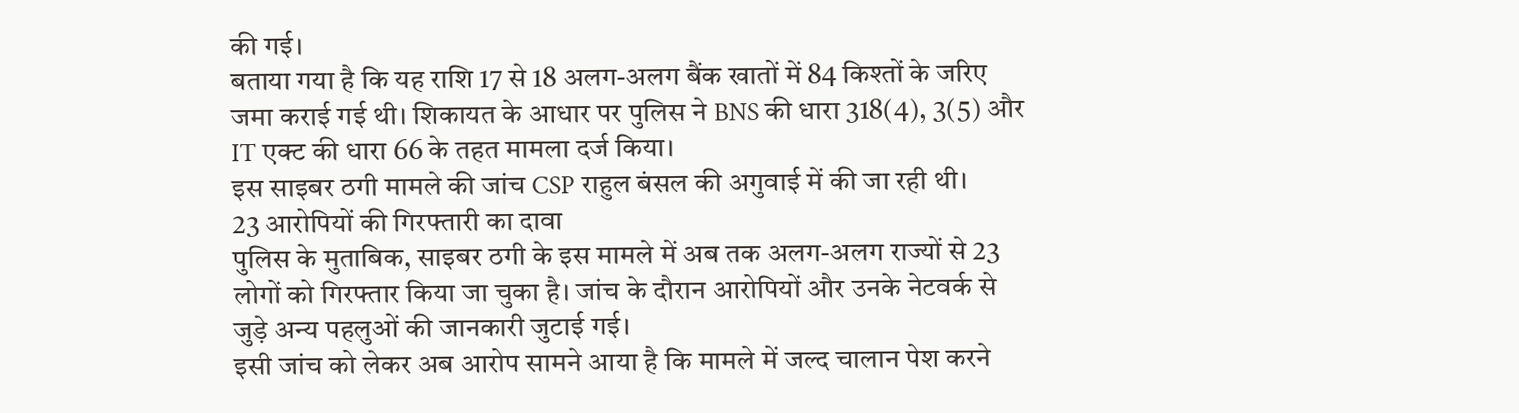की गई।
बताया गया है कि यह राशि 17 से 18 अलग-अलग बैंक खातों में 84 किश्तों के जरिए जमा कराई गई थी। शिकायत के आधार पर पुलिस ने BNS की धारा 318(4), 3(5) और IT एक्ट की धारा 66 के तहत मामला दर्ज किया।
इस साइबर ठगी मामले की जांच CSP राहुल बंसल की अगुवाई में की जा रही थी।
23 आरोपियों की गिरफ्तारी का दावा
पुलिस के मुताबिक, साइबर ठगी के इस मामले में अब तक अलग-अलग राज्यों से 23 लोगों को गिरफ्तार किया जा चुका है। जांच के दौरान आरोपियों और उनके नेटवर्क से जुड़े अन्य पहलुओं की जानकारी जुटाई गई।
इसी जांच को लेकर अब आरोप सामने आया है कि मामले में जल्द चालान पेश करने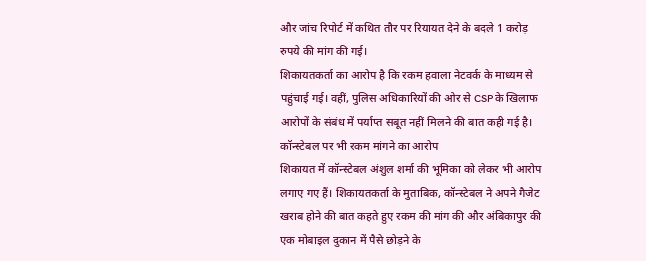और जांच रिपोर्ट में कथित तौर पर रियायत देने के बदले 1 करोड़ रुपये की मांग की गई।
शिकायतकर्ता का आरोप है कि रकम हवाला नेटवर्क के माध्यम से पहुंचाई गई। वहीं, पुलिस अधिकारियों की ओर से CSP के खिलाफ आरोपों के संबंध में पर्याप्त सबूत नहीं मिलने की बात कही गई है।
कॉन्स्टेबल पर भी रकम मांगने का आरोप
शिकायत में कॉन्स्टेबल अंशुल शर्मा की भूमिका को लेकर भी आरोप लगाए गए हैं। शिकायतकर्ता के मुताबिक, कॉन्स्टेबल ने अपने गैजेट खराब होने की बात कहते हुए रकम की मांग की और अंबिकापुर की एक मोबाइल दुकान में पैसे छोड़ने के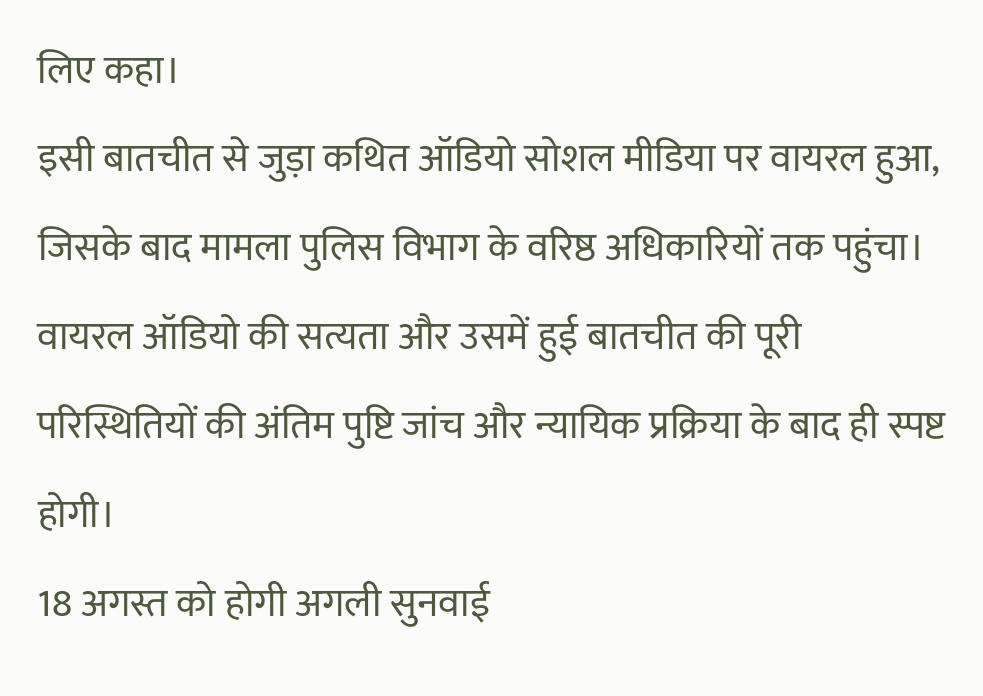लिए कहा।
इसी बातचीत से जुड़ा कथित ऑडियो सोशल मीडिया पर वायरल हुआ, जिसके बाद मामला पुलिस विभाग के वरिष्ठ अधिकारियों तक पहुंचा।
वायरल ऑडियो की सत्यता और उसमें हुई बातचीत की पूरी परिस्थितियों की अंतिम पुष्टि जांच और न्यायिक प्रक्रिया के बाद ही स्पष्ट होगी।
18 अगस्त को होगी अगली सुनवाई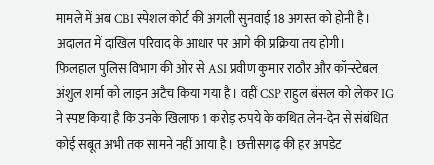मामले में अब CBI स्पेशल कोर्ट की अगली सुनवाई 18 अगस्त को होनी है। अदालत में दाखिल परिवाद के आधार पर आगे की प्रक्रिया तय होगी।
फिलहाल पुलिस विभाग की ओर से ASI प्रवीण कुमार राठौर और कॉन्स्टेबल अंशुल शर्मा को लाइन अटैच किया गया है। वहीं CSP राहुल बंसल को लेकर IG ने स्पष्ट किया है कि उनके खिलाफ 1 करोड़ रुपये के कथित लेन-देन से संबंधित कोई सबूत अभी तक सामने नहीं आया है। छत्तीसगढ़ की हर अपडेट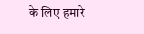के लिए हमारे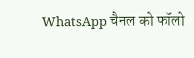WhatsApp चैनल को फॉलो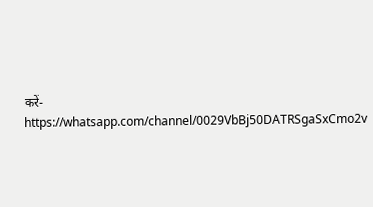करें- https://whatsapp.com/channel/0029VbBj50DATRSgaSxCmo2v